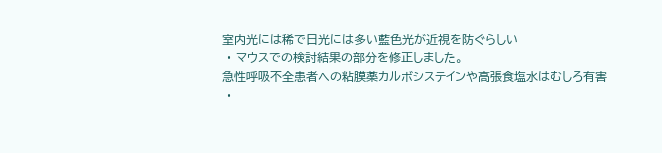室内光には稀で日光には多い藍色光が近視を防ぐらしい
 ・ マウスでの検討結果の部分を修正しました。
急性呼吸不全患者への粘膜薬カルボシステインや高張食塩水はむしろ有害
 ・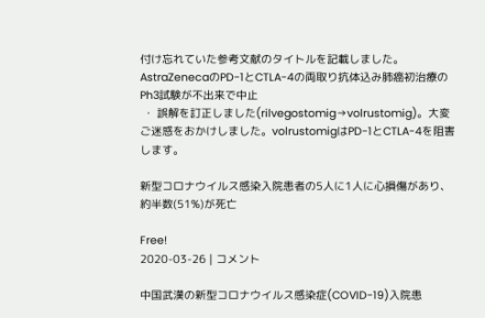付け忘れていた参考文献のタイトルを記載しました。
AstraZenecaのPD-1とCTLA-4の両取り抗体込み肺癌初治療のPh3試験が不出来で中止
 ・ 誤解を訂正しました(rilvegostomig→volrustomig)。大変ご迷惑をおかけしました。volrustomigはPD-1とCTLA-4を阻害します。

新型コロナウイルス感染入院患者の5人に1人に心損傷があり、約半数(51%)が死亡

Free!
2020-03-26 | コメント

中国武漢の新型コロナウイルス感染症(COVID-19)入院患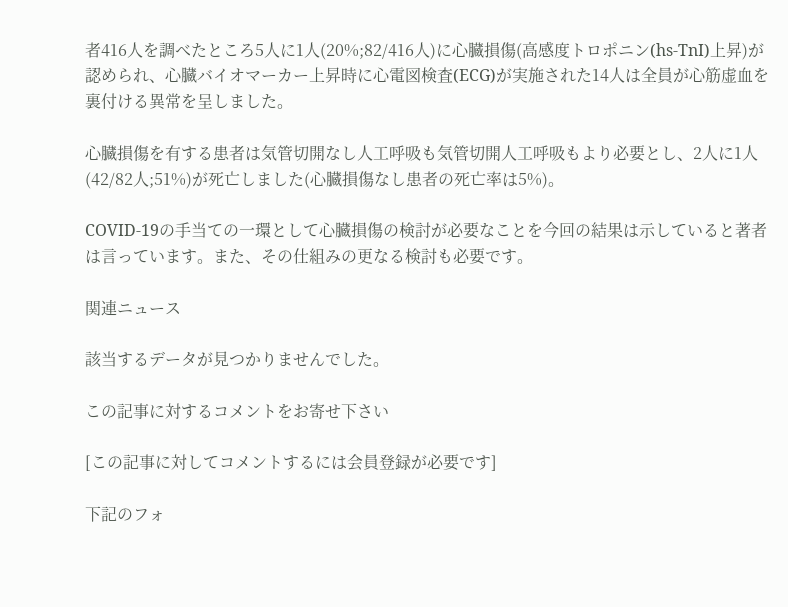者416人を調べたところ5人に1人(20%;82/416人)に心臓損傷(高感度トロポニン(hs-TnI)上昇)が認められ、心臓バイオマーカー上昇時に心電図検査(ECG)が実施された14人は全員が心筋虚血を裏付ける異常を呈しました。

心臓損傷を有する患者は気管切開なし人工呼吸も気管切開人工呼吸もより必要とし、2人に1人(42/82人;51%)が死亡しました(心臓損傷なし患者の死亡率は5%)。

COVID-19の手当ての一環として心臓損傷の検討が必要なことを今回の結果は示していると著者は言っています。また、その仕組みの更なる検討も必要です。

関連ニュース

該当するデータが見つかりませんでした。

この記事に対するコメントをお寄せ下さい

[この記事に対してコメントするには会員登録が必要です]

下記のフォ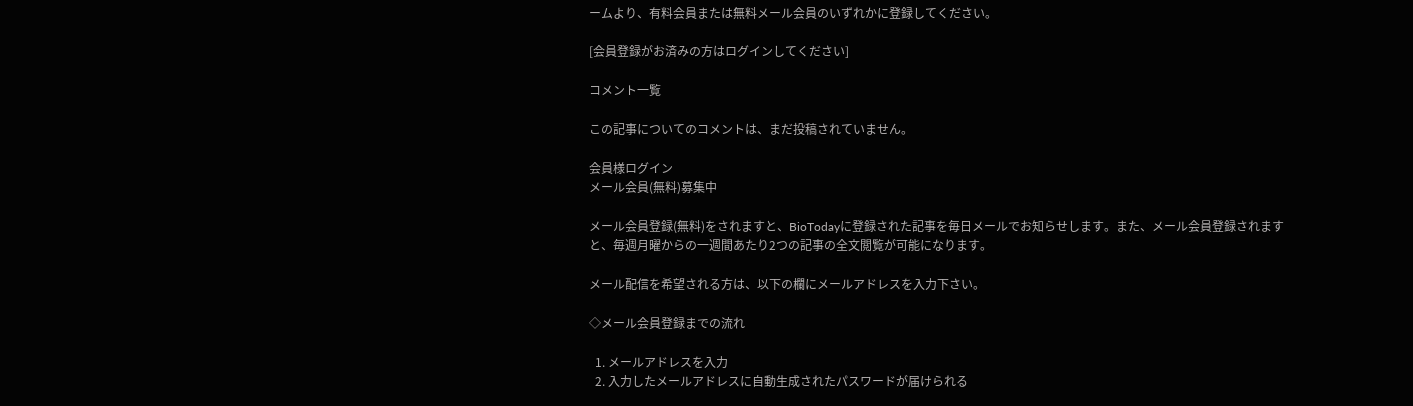ームより、有料会員または無料メール会員のいずれかに登録してください。

[会員登録がお済みの方はログインしてください]

コメント一覧

この記事についてのコメントは、まだ投稿されていません。

会員様ログイン
メール会員(無料)募集中

メール会員登録(無料)をされますと、BioTodayに登録された記事を毎日メールでお知らせします。また、メール会員登録されますと、毎週月曜からの一週間あたり2つの記事の全文閲覧が可能になります。

メール配信を希望される方は、以下の欄にメールアドレスを入力下さい。

◇メール会員登録までの流れ

  1. メールアドレスを入力
  2. 入力したメールアドレスに自動生成されたパスワードが届けられる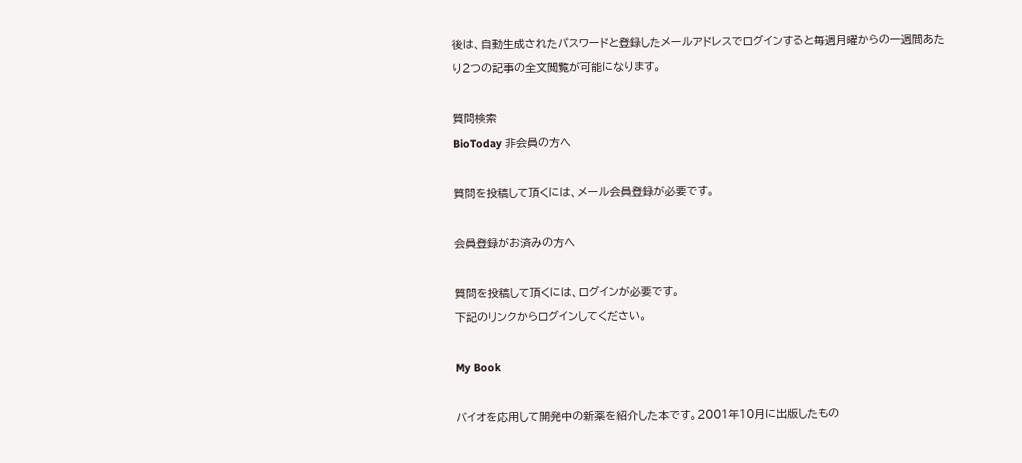後は、自動生成されたパスワードと登録したメールアドレスでログインすると毎週月曜からの一週間あたり2つの記事の全文閲覧が可能になります。

質問検索
BioToday 非会員の方へ

質問を投稿して頂くには、メール会員登録が必要です。

会員登録がお済みの方へ

質問を投稿して頂くには、ログインが必要です。
下記のリンクからログインしてください。

My Book

バイオを応用して開発中の新薬を紹介した本です。2001年10月に出版したもの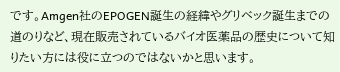です。Amgen社のEPOGEN誕生の経緯やグリベック誕生までの道のりなど、現在販売されているバイオ医薬品の歴史について知りたい方には役に立つのではないかと思います。